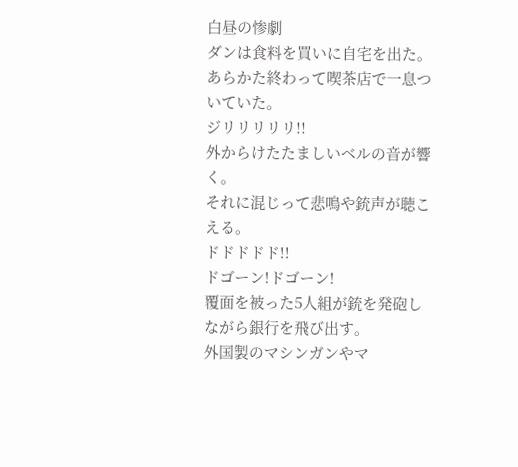白昼の惨劇
ダンは食料を買いに自宅を出た。
あらかた終わって喫茶店で一息ついていた。
ジリリリリリ!!
外からけたたましいベルの音が響く。
それに混じって悲鳴や銃声が聴こえる。
ドドドドド!!
ドゴーン!ドゴーン!
覆面を被った5人組が銃を発砲しながら銀行を飛び出す。
外国製のマシンガンやマ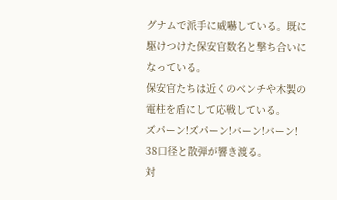グナムで派手に威嚇している。既に駆けつけた保安官数名と撃ち合いになっている。
保安官たちは近くのベンチや木製の電柱を盾にして応戦している。
ズパーン!ズパーン!バーン!バーン!
38口径と散弾が響き渡る。
対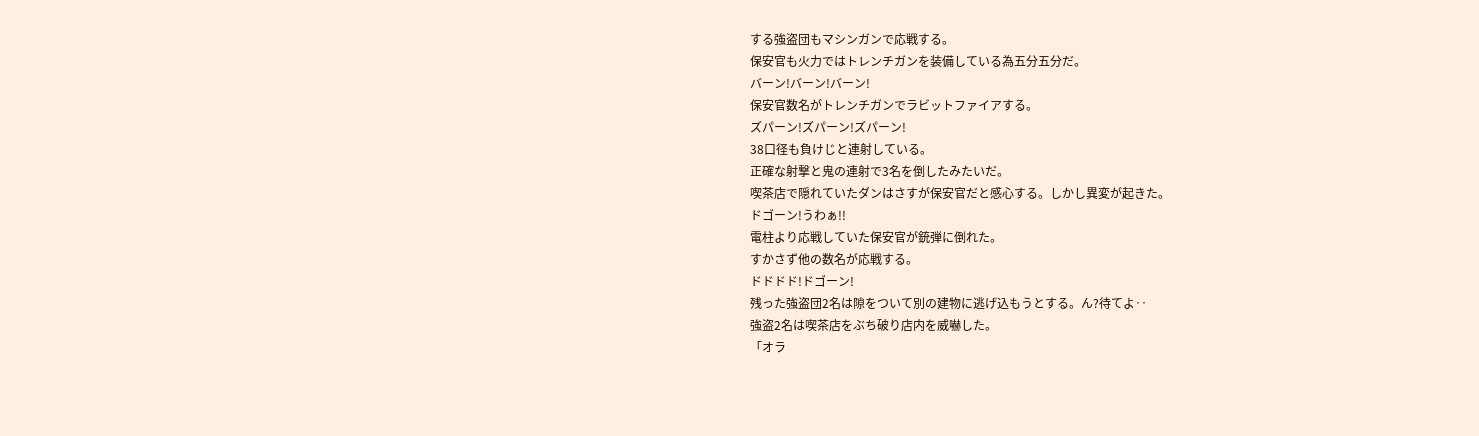する強盗団もマシンガンで応戦する。
保安官も火力ではトレンチガンを装備している為五分五分だ。
バーン!バーン!バーン!
保安官数名がトレンチガンでラビットファイアする。
ズパーン!ズパーン!ズパーン!
38口径も負けじと連射している。
正確な射撃と鬼の連射で3名を倒したみたいだ。
喫茶店で隠れていたダンはさすが保安官だと感心する。しかし異変が起きた。
ドゴーン!うわぁ!!
電柱より応戦していた保安官が銃弾に倒れた。
すかさず他の数名が応戦する。
ドドドド!ドゴーン!
残った強盗団2名は隙をついて別の建物に逃げ込もうとする。ん?待てよ‥
強盗2名は喫茶店をぶち破り店内を威嚇した。
「オラ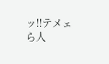ッ!!テメェら人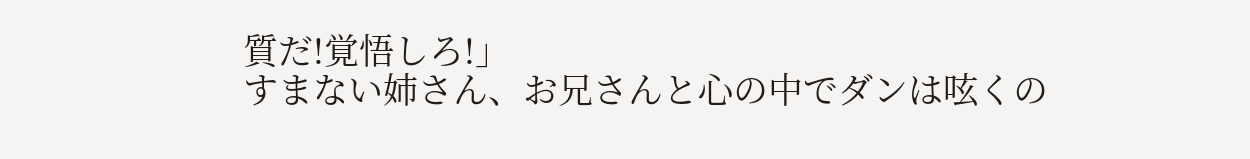質だ!覚悟しろ!」
すまない姉さん、お兄さんと心の中でダンは呟くの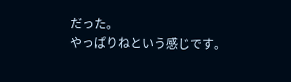だった。
やっぱりねという感じです。